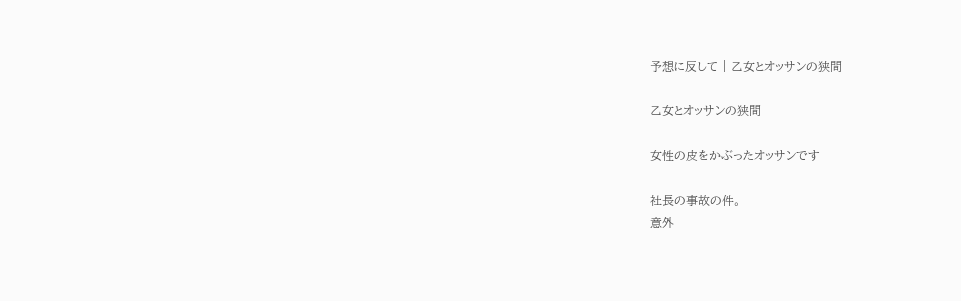予想に反して | 乙女とオッサンの狭間

乙女とオッサンの狭間

女性の皮をかぶったオッサンです

社長の事故の件。
意外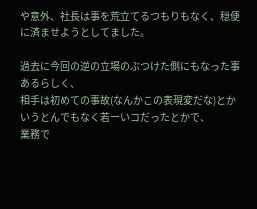や意外、社長は事を荒立てるつもりもなく、穏便に済ませようとしてました。

過去に今回の逆の立場のぶつけた側にもなった事あるらしく、
相手は初めての事故(なんかこの表現変だな)とかいうとんでもなく若ーいコだったとかで、
業務で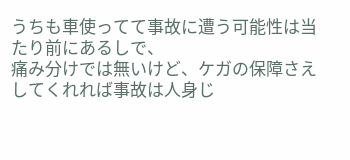うちも車使ってて事故に遭う可能性は当たり前にあるしで、
痛み分けでは無いけど、ケガの保障さえしてくれれば事故は人身じ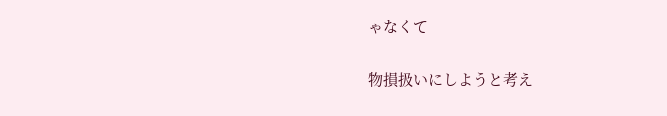ゃなくて

物損扱いにしようと考え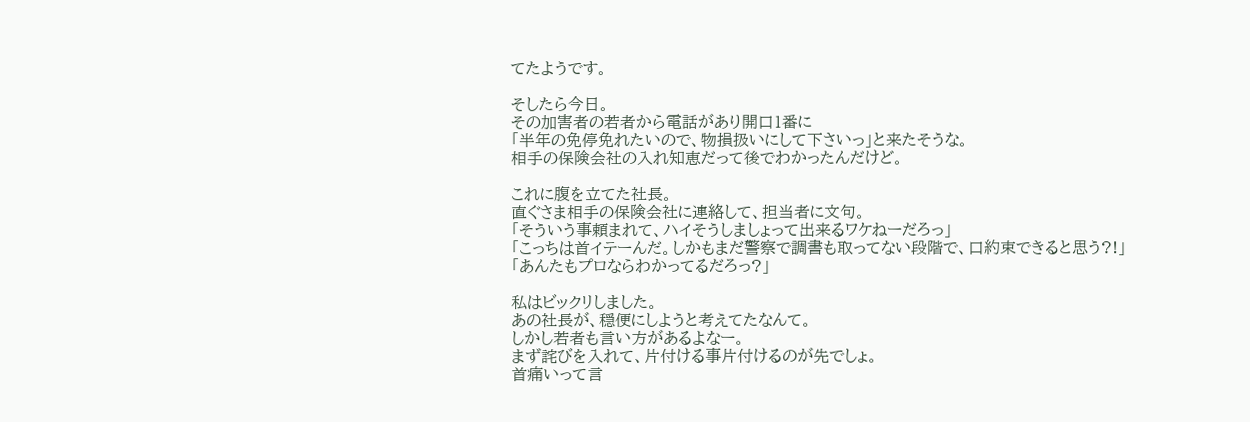てたようです。

そしたら今日。
その加害者の若者から電話があり開口1番に
「半年の免停免れたいので、物損扱いにして下さいっ」と来たそうな。
相手の保険会社の入れ知恵だって後でわかったんだけど。

これに腹を立てた社長。
直ぐさま相手の保険会社に連絡して、担当者に文句。
「そういう事頼まれて、ハイそうしましょって出来るワケねーだろっ」
「こっちは首イテーんだ。しかもまだ警察で調書も取ってない段階で、口約束できると思う?!」
「あんたもプロならわかってるだろっ?」

私はビックリしました。
あの社長が、穏便にしようと考えてたなんて。
しかし若者も言い方があるよなー。
まず詫びを入れて、片付ける事片付けるのが先でしょ。
首痛いって言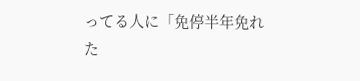ってる人に「免停半年免れた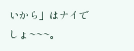いから」はナイでしょ~~~。